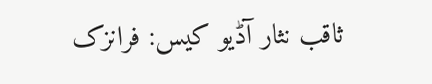ثاقب نثار آڈیو کیس: فرانزک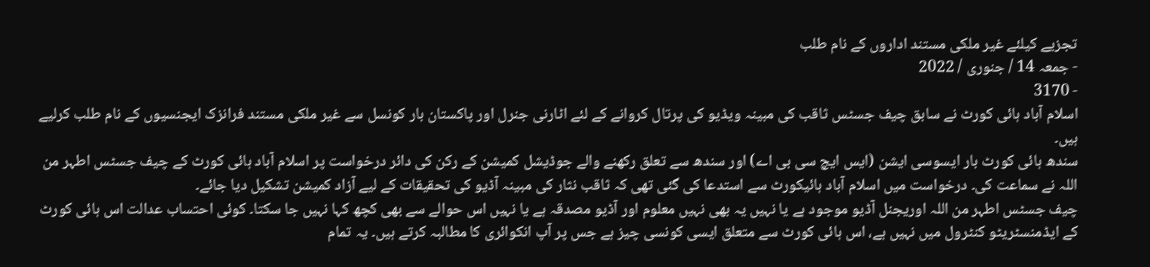تجزیے کیلئے غیر ملکی مستند اداروں کے نام طلب
- جمعہ 14 / جنوری / 2022
- 3170
اسلام آباد ہائی کورٹ نے سابق چیف جسٹس ثاقب کی مبینہ ویڈیو کی پرتال کروانے کے لئے اٹارنی جنرل اور پاکستان بار کونسل سے غیر ملکی مستند فرانزک ایجنسیوں کے نام طلب کرلیے ہیں۔
سندھ ہائی کورٹ بار ایسوسی ایشن (ایس ایچ سی بی اے) اور سندھ سے تعلق رکھنے والے جوڈیشل کمیشن کے رکن کی دائر درخواست پر اسلام آباد ہائی کورٹ کے چیف جسٹس اطہر من اللہ نے سماعت کی۔ درخواست میں اسلام آباد ہائیکورٹ سے استدعا کی گئی تھی کہ ثاقب نثار کی مبینہ آڈیو کی تحقیقات کے لیے آزاد کمیشن تشکیل دیا جائے۔
چیف جسٹس اطہر من اللہ اوریجنل آڈیو موجود ہے یا نہیں یہ بھی نہیں معلوم اور آڈیو مصدقہ ہے یا نہیں اس حوالے سے بھی کچھ کہا نہیں جا سکتا۔ کوئی احتساب عدالت اس ہائی کورٹ کے ایڈمنسٹریٹو کنٹرول میں نہیں ہے، اس ہائی کورٹ سے متعلق ایسی کونسی چیز ہے جس پر آپ انکوائری کا مطالبہ کرتے ہیں۔ یہ تمام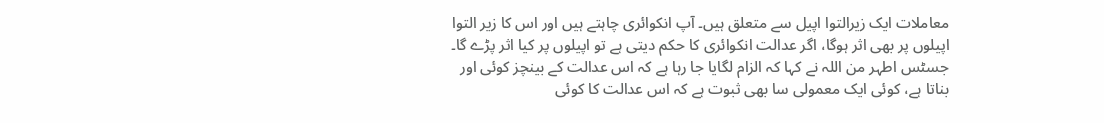معاملات ایک زیرالتوا اپیل سے متعلق ہیں۔ آپ انکوائری چاہتے ہیں اور اس کا زیر التوا اپیلوں پر بھی اثر ہوگا، اگر عدالت انکوائری کا حکم دیتی ہے تو اپیلوں پر کیا اثر پڑے گا۔
جسٹس اطہر من اللہ نے کہا کہ الزام لگایا جا رہا ہے کہ اس عدالت کے بینچز کوئی اور بناتا ہے، کوئی ایک معمولی سا بھی ثبوت ہے کہ اس عدالت کا کوئی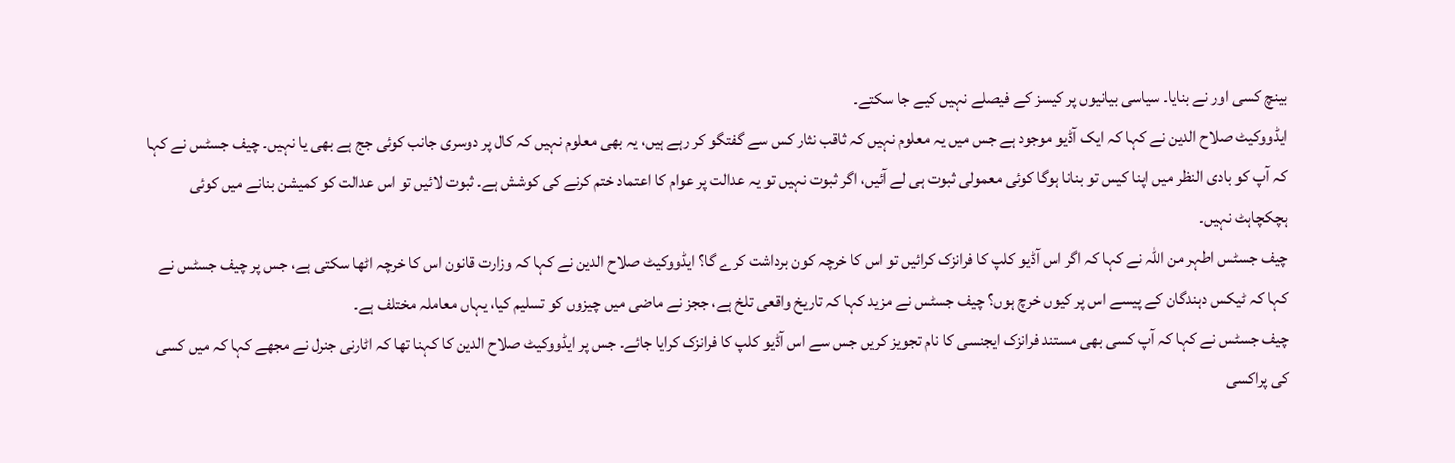بینچ کسی اور نے بنایا۔ سیاسی بیانیوں پر کیسز کے فیصلے نہیں کیے جا سکتے۔
ایڈووکیٹ صلاح الدین نے کہا کہ ایک آڈیو موجود ہے جس میں یہ معلوم نہیں کہ ثاقب نثار کس سے گفتگو کر رہے ہیں، یہ بھی معلوم نہیں کہ کال پر دوسری جانب کوئی جج ہے بھی یا نہیں۔ چیف جسٹس نے کہا کہ آپ کو بادی النظر میں اپنا کیس تو بنانا ہوگا کوئی معمولی ثبوت ہی لے آئیں، اگر ثبوت نہیں تو یہ عدالت پر عوام کا اعتماد ختم کرنے کی کوشش ہے۔ ثبوت لائیں تو اس عدالت کو کمیشن بنانے میں کوئی ہچکچاہٹ نہیں۔
چیف جسٹس اطہر من اللہ نے کہا کہ اگر اس آڈیو کلپ کا فرانزک کرائیں تو اس کا خرچہ کون برداشت کرے گا؟ ایڈووکیٹ صلاح الدین نے کہا کہ وزارت قانون اس کا خرچہ اٹھا سکتی ہے، جس پر چیف جسٹس نے کہا کہ ٹیکس دہندگان کے پیسے اس پر کیوں خرچ ہوں؟ چیف جسٹس نے مزید کہا کہ تاریخ واقعی تلخ ہے، ججز نے ماضی میں چیزوں کو تسلیم کیا، یہاں معاملہ مختلف ہے۔
چیف جسٹس نے کہا کہ آپ کسی بھی مستند فرانزک ایجنسی کا نام تجویز کریں جس سے اس آڈیو کلپ کا فرانزک کرایا جائے۔ جس پر ایڈووکیٹ صلاح الدین کا کہنا تھا کہ اٹارنی جنرل نے مجھے کہا کہ میں کسی کی پراکسی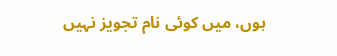ہوں، میں کوئی نام تجویز نہیں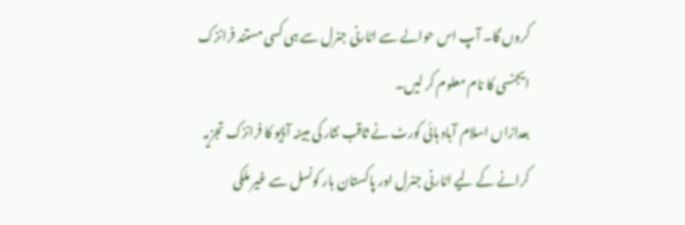کروں گا۔ آپ اس حوالے سے اٹارنی جنرل سے ہی کسی مستند فرانزک ایجنسی کا نام معلوم کر لیں۔
بعدازاں اسلام آباد ہائی کورٹ نے ثاقب نثار کی مبینہ آڈیو کا فرانزک تجزیہ کرانے کے لیے اٹارنی جنرل اور پاکستان بار کونسل سے غیر ملکی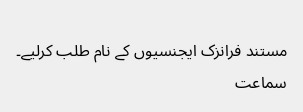مستند فرانزک ایجنسیوں کے نام طلب کرلیے۔ سماعت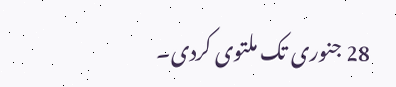28 جنوری تک ملتوی کردی۔